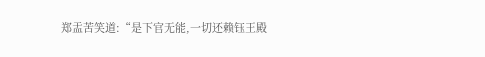郑盂苦笑道:“是下官无能,一切还赖钰王殿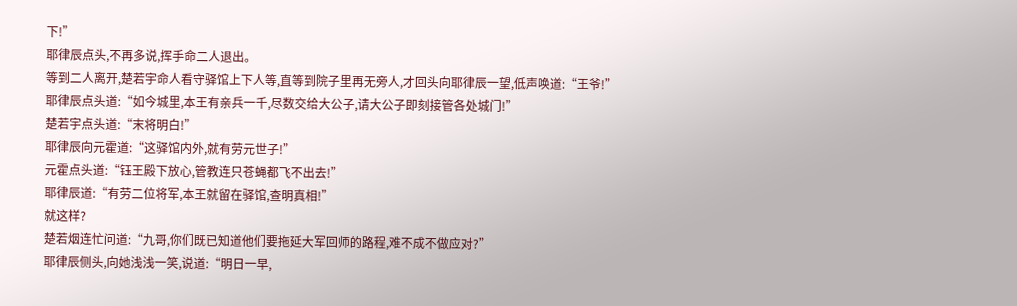下!”
耶律辰点头,不再多说,挥手命二人退出。
等到二人离开,楚若宇命人看守驿馆上下人等,直等到院子里再无旁人,才回头向耶律辰一望,低声唤道:“王爷!”
耶律辰点头道:“如今城里,本王有亲兵一千,尽数交给大公子,请大公子即刻接管各处城门!”
楚若宇点头道:“末将明白!”
耶律辰向元霍道:“这驿馆内外,就有劳元世子!”
元霍点头道:“钰王殿下放心,管教连只苍蝇都飞不出去!”
耶律辰道:“有劳二位将军,本王就留在驿馆,查明真相!”
就这样?
楚若烟连忙问道:“九哥,你们既已知道他们要拖延大军回师的路程,难不成不做应对?”
耶律辰侧头,向她浅浅一笑,说道:“明日一早,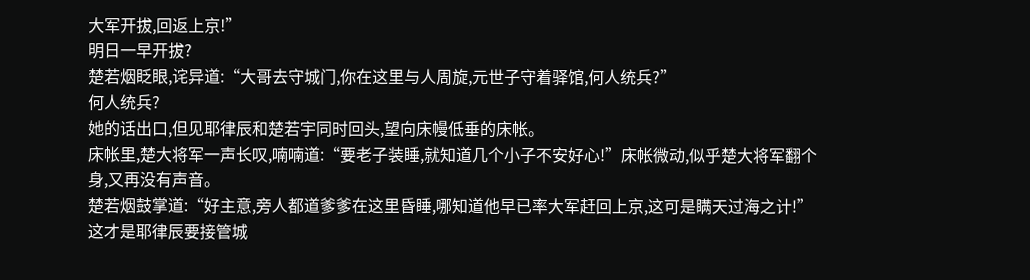大军开拔,回返上京!”
明日一早开拔?
楚若烟眨眼,诧异道:“大哥去守城门,你在这里与人周旋,元世子守着驿馆,何人统兵?”
何人统兵?
她的话出口,但见耶律辰和楚若宇同时回头,望向床幔低垂的床帐。
床帐里,楚大将军一声长叹,喃喃道:“要老子装睡,就知道几个小子不安好心!”床帐微动,似乎楚大将军翻个身,又再没有声音。
楚若烟鼓掌道:“好主意,旁人都道爹爹在这里昏睡,哪知道他早已率大军赶回上京,这可是瞒天过海之计!”
这才是耶律辰要接管城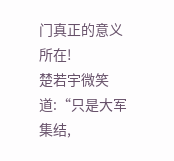门真正的意义所在!
楚若宇微笑道:“只是大军集结,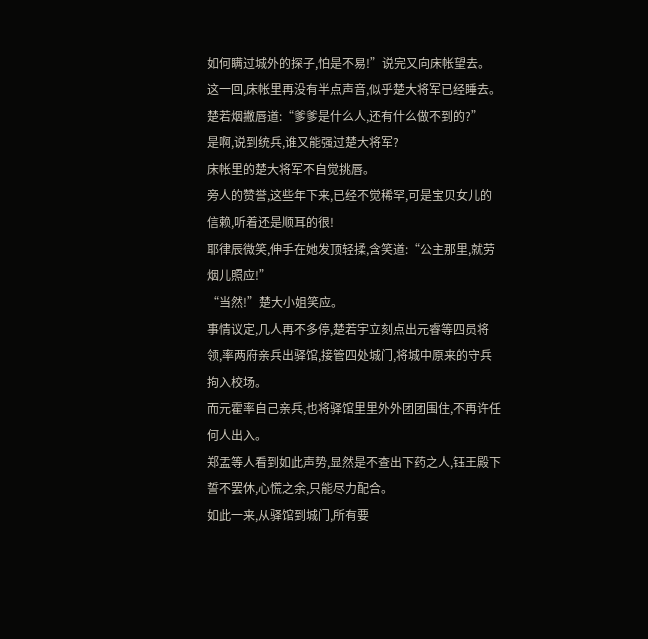如何瞒过城外的探子,怕是不易!”说完又向床帐望去。
这一回,床帐里再没有半点声音,似乎楚大将军已经睡去。
楚若烟撇唇道:“爹爹是什么人,还有什么做不到的?”
是啊,说到统兵,谁又能强过楚大将军?
床帐里的楚大将军不自觉挑唇。
旁人的赞誉,这些年下来,已经不觉稀罕,可是宝贝女儿的信赖,听着还是顺耳的很!
耶律辰微笑,伸手在她发顶轻揉,含笑道:“公主那里,就劳烟儿照应!”
“当然!”楚大小姐笑应。
事情议定,几人再不多停,楚若宇立刻点出元睿等四员将领,率两府亲兵出驿馆,接管四处城门,将城中原来的守兵拘入校场。
而元霍率自己亲兵,也将驿馆里里外外团团围住,不再许任何人出入。
郑盂等人看到如此声势,显然是不查出下药之人,钰王殿下誓不罢休,心慌之余,只能尽力配合。
如此一来,从驿馆到城门,所有要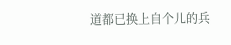道都已换上自个儿的兵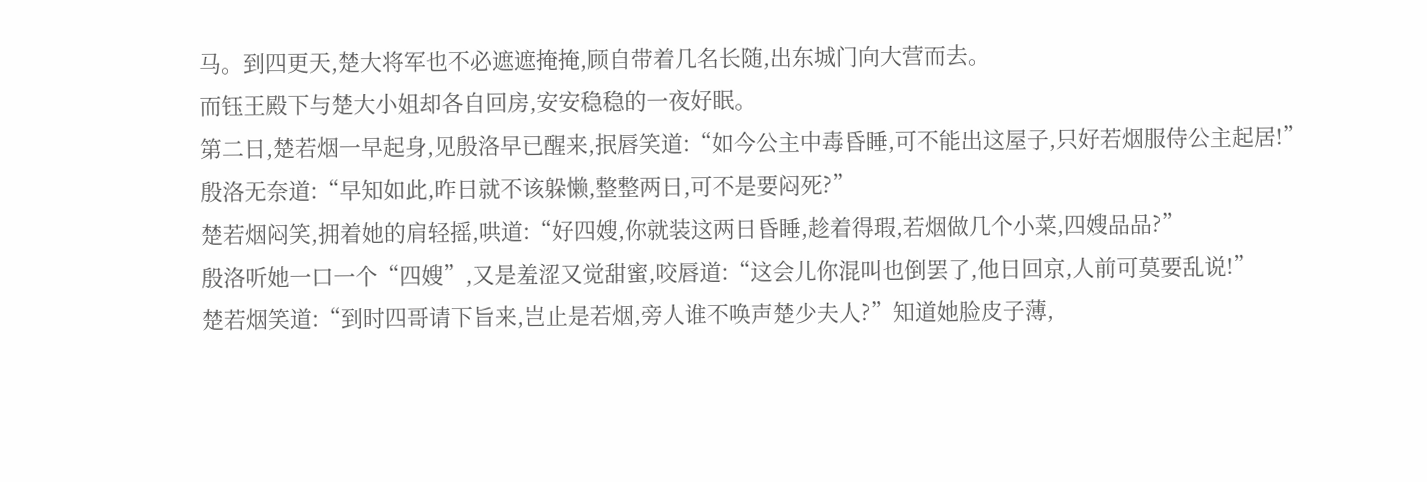马。到四更天,楚大将军也不必遮遮掩掩,顾自带着几名长随,出东城门向大营而去。
而钰王殿下与楚大小姐却各自回房,安安稳稳的一夜好眠。
第二日,楚若烟一早起身,见殷洛早已醒来,抿唇笑道:“如今公主中毒昏睡,可不能出这屋子,只好若烟服侍公主起居!”
殷洛无奈道:“早知如此,昨日就不该躲懒,整整两日,可不是要闷死?”
楚若烟闷笑,拥着她的肩轻摇,哄道:“好四嫂,你就装这两日昏睡,趁着得瑕,若烟做几个小菜,四嫂品品?”
殷洛听她一口一个“四嫂”,又是羞涩又觉甜蜜,咬唇道:“这会儿你混叫也倒罢了,他日回京,人前可莫要乱说!”
楚若烟笑道:“到时四哥请下旨来,岂止是若烟,旁人谁不唤声楚少夫人?”知道她脸皮子薄,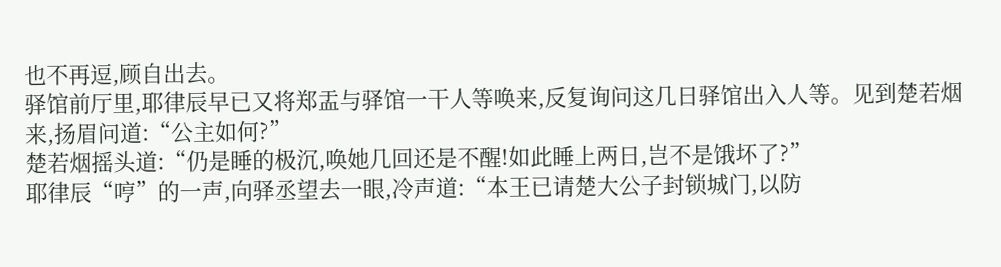也不再逗,顾自出去。
驿馆前厅里,耶律辰早已又将郑盂与驿馆一干人等唤来,反复询问这几日驿馆出入人等。见到楚若烟来,扬眉问道:“公主如何?”
楚若烟摇头道:“仍是睡的极沉,唤她几回还是不醒!如此睡上两日,岂不是饿坏了?”
耶律辰“哼”的一声,向驿丞望去一眼,冷声道:“本王已请楚大公子封锁城门,以防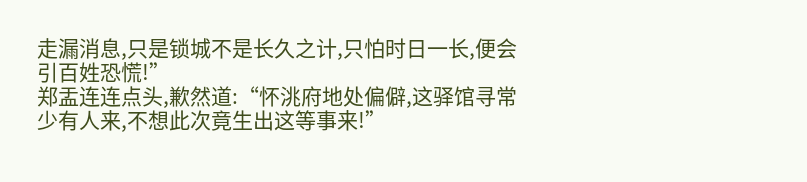走漏消息,只是锁城不是长久之计,只怕时日一长,便会引百姓恐慌!”
郑盂连连点头,歉然道:“怀洮府地处偏僻,这驿馆寻常少有人来,不想此次竟生出这等事来!”